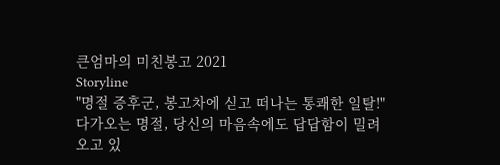큰엄마의 미친봉고 2021
Storyline
"명절 증후군, 봉고차에 싣고 떠나는 통쾌한 일탈!"
다가오는 명절, 당신의 마음속에도 답답함이 밀려오고 있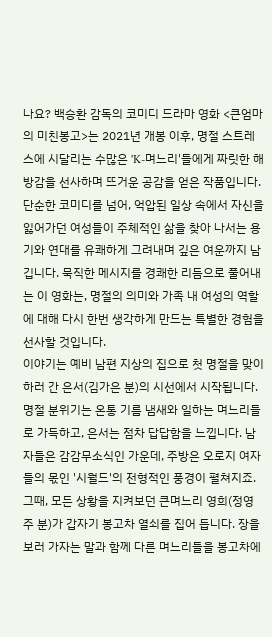나요? 백승환 감독의 코미디 드라마 영화 <큰엄마의 미친봉고>는 2021년 개봉 이후, 명절 스트레스에 시달리는 수많은 'K-며느리'들에게 짜릿한 해방감을 선사하며 뜨거운 공감을 얻은 작품입니다. 단순한 코미디를 넘어, 억압된 일상 속에서 자신을 잃어가던 여성들이 주체적인 삶을 찾아 나서는 용기와 연대를 유쾌하게 그려내며 깊은 여운까지 남깁니다. 묵직한 메시지를 경쾌한 리듬으로 풀어내는 이 영화는, 명절의 의미와 가족 내 여성의 역할에 대해 다시 한번 생각하게 만드는 특별한 경험을 선사할 것입니다.
이야기는 예비 남편 지상의 집으로 첫 명절을 맞이하러 간 은서(김가은 분)의 시선에서 시작됩니다. 명절 분위기는 온통 기름 냄새와 일하는 며느리들로 가득하고, 은서는 점차 답답함을 느낍니다. 남자들은 감감무소식인 가운데, 주방은 오로지 여자들의 몫인 '시월드'의 전형적인 풍경이 펼쳐지죠. 그때, 모든 상황을 지켜보던 큰며느리 영희(정영주 분)가 갑자기 봉고차 열쇠를 집어 듭니다. 장을 보러 가자는 말과 함께 다른 며느리들을 봉고차에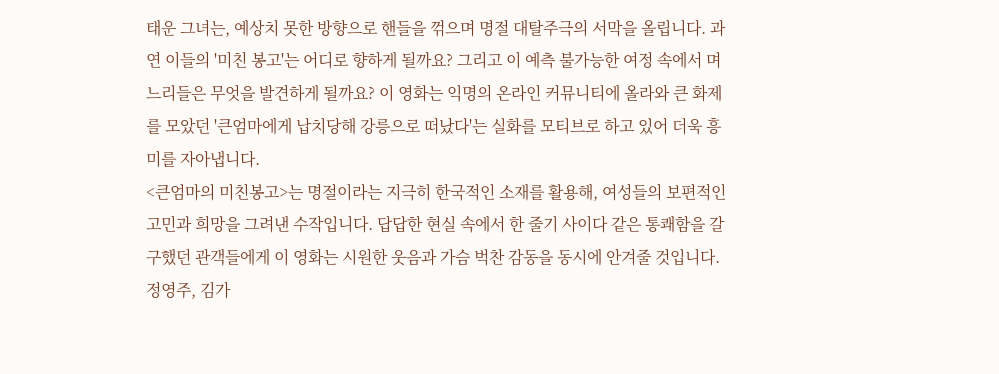태운 그녀는, 예상치 못한 방향으로 핸들을 꺾으며 명절 대탈주극의 서막을 올립니다. 과연 이들의 '미친 봉고'는 어디로 향하게 될까요? 그리고 이 예측 불가능한 여정 속에서 며느리들은 무엇을 발견하게 될까요? 이 영화는 익명의 온라인 커뮤니티에 올라와 큰 화제를 모았던 '큰엄마에게 납치당해 강릉으로 떠났다'는 실화를 모티브로 하고 있어 더욱 흥미를 자아냅니다.
<큰엄마의 미친봉고>는 명절이라는 지극히 한국적인 소재를 활용해, 여성들의 보편적인 고민과 희망을 그려낸 수작입니다. 답답한 현실 속에서 한 줄기 사이다 같은 통쾌함을 갈구했던 관객들에게 이 영화는 시원한 웃음과 가슴 벅찬 감동을 동시에 안겨줄 것입니다. 정영주, 김가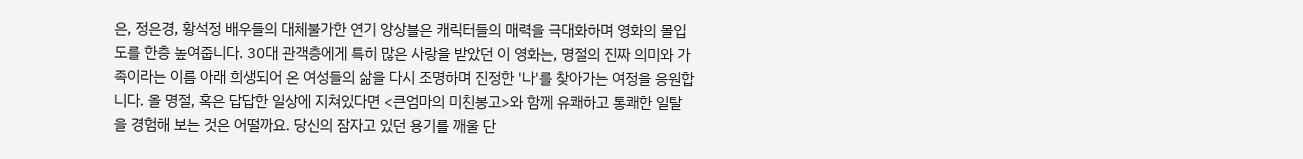은, 정은경, 황석정 배우들의 대체불가한 연기 앙상블은 캐릭터들의 매력을 극대화하며 영화의 몰입도를 한층 높여줍니다. 30대 관객층에게 특히 많은 사랑을 받았던 이 영화는, 명절의 진짜 의미와 가족이라는 이름 아래 희생되어 온 여성들의 삶을 다시 조명하며 진정한 '나'를 찾아가는 여정을 응원합니다. 올 명절, 혹은 답답한 일상에 지쳐있다면 <큰엄마의 미친봉고>와 함께 유쾌하고 통쾌한 일탈을 경험해 보는 것은 어떨까요. 당신의 잠자고 있던 용기를 깨울 단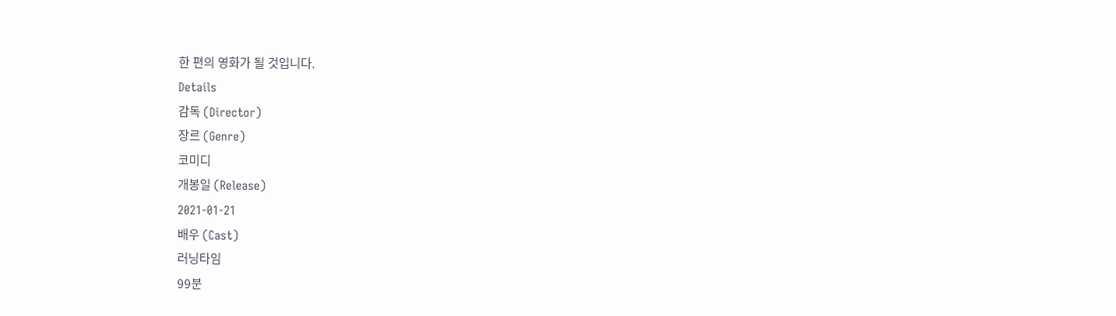한 편의 영화가 될 것입니다.
Details
감독 (Director)
장르 (Genre)
코미디
개봉일 (Release)
2021-01-21
배우 (Cast)
러닝타임
99분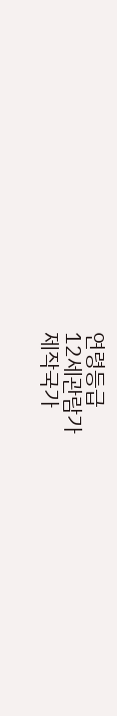연령등급
12세관람가
제작국가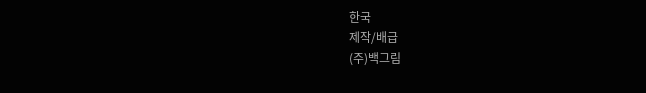한국
제작/배급
(주)백그림